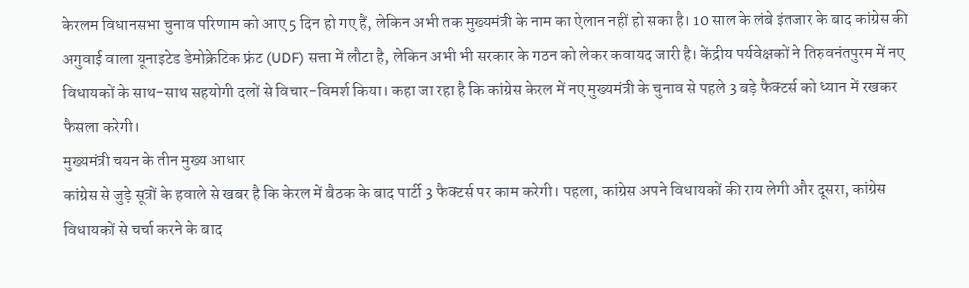केरलम विधानसभा चुनाव परिणाम को आए 5 दिन हो गए हैं, लेकिन अभी तक मुख्यमंत्री के नाम का ऐलान नहीं हो सका है। 10 साल के लंबे इंतजार के बाद कांग्रेस की अगुवाई वाला यूनाइटेड डेमोक्रेटिक फ्रंट (UDF) सत्ता में लौटा है, लेकिन अभी भी सरकार के गठन को लेकर कवायद जारी है। केंद्रीय पर्यवेक्षकों ने तिरुवनंतपुरम में नए विधायकों के साथ-साथ सहयोगी दलों से विचार-विमर्श किया। कहा जा रहा है कि कांग्रेस केरल में नए मुख्यमंत्री के चुनाव से पहले 3 बड़े फैक्टर्स को ध्यान में रखकर फैसला करेगी।
मुख्यमंत्री चयन के तीन मुख्य आधार
कांग्रेस से जुड़े सूत्रों के हवाले से खबर है कि केरल में बैठक के बाद पार्टी 3 फैक्टर्स पर काम करेगी। पहला, कांग्रेस अपने विधायकों की राय लेगी और दूसरा, कांग्रेस विधायकों से चर्चा करने के बाद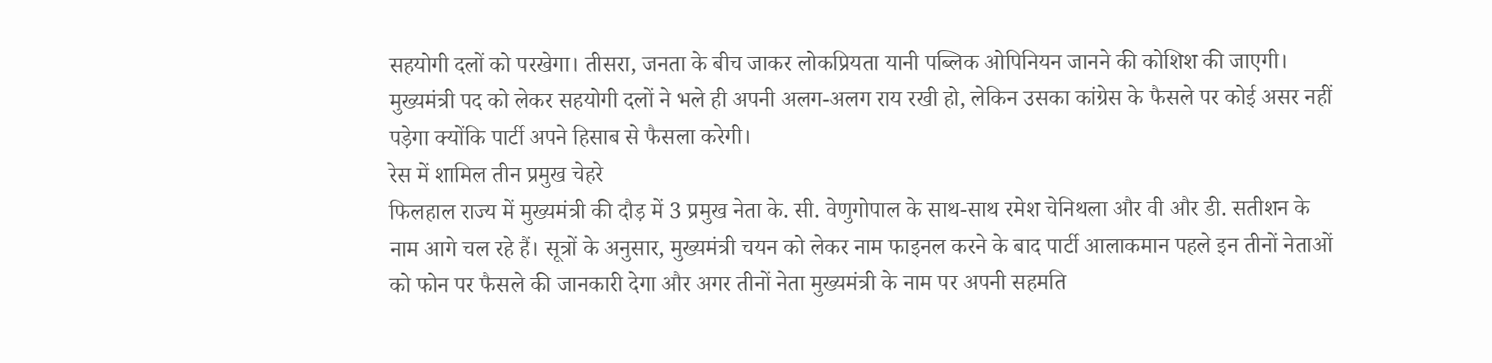सहयोगी दलों को परखेगा। तीसरा, जनता के बीच जाकर लोकप्रियता यानी पब्लिक ओपिनियन जानने की कोशिश की जाएगी। मुख्यमंत्री पद को लेकर सहयोगी दलों ने भले ही अपनी अलग-अलग राय रखी हो, लेकिन उसका कांग्रेस के फैसले पर कोई असर नहीं पड़ेगा क्योंकि पार्टी अपने हिसाब से फैसला करेगी।
रेस में शामिल तीन प्रमुख चेहरे
फिलहाल राज्य में मुख्यमंत्री की दौड़ में 3 प्रमुख नेता के. सी. वेणुगोपाल के साथ-साथ रमेश चेनिथला और वी और डी. सतीशन के नाम आगे चल रहे हैं। सूत्रों के अनुसार, मुख्यमंत्री चयन को लेकर नाम फाइनल करने के बाद पार्टी आलाकमान पहले इन तीनों नेताओं को फोन पर फैसले की जानकारी देगा और अगर तीनों नेता मुख्यमंत्री के नाम पर अपनी सहमति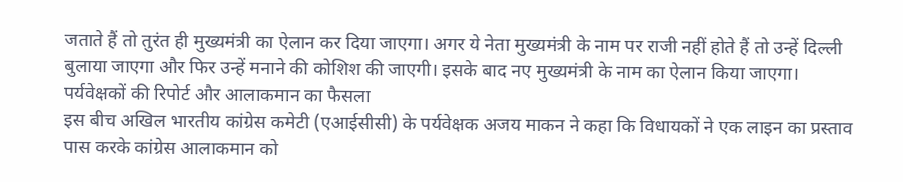जताते हैं तो तुरंत ही मुख्यमंत्री का ऐलान कर दिया जाएगा। अगर ये नेता मुख्यमंत्री के नाम पर राजी नहीं होते हैं तो उन्हें दिल्ली बुलाया जाएगा और फिर उन्हें मनाने की कोशिश की जाएगी। इसके बाद नए मुख्यमंत्री के नाम का ऐलान किया जाएगा।
पर्यवेक्षकों की रिपोर्ट और आलाकमान का फैसला
इस बीच अखिल भारतीय कांग्रेस कमेटी (एआईसीसी) के पर्यवेक्षक अजय माकन ने कहा कि विधायकों ने एक लाइन का प्रस्ताव पास करके कांग्रेस आलाकमान को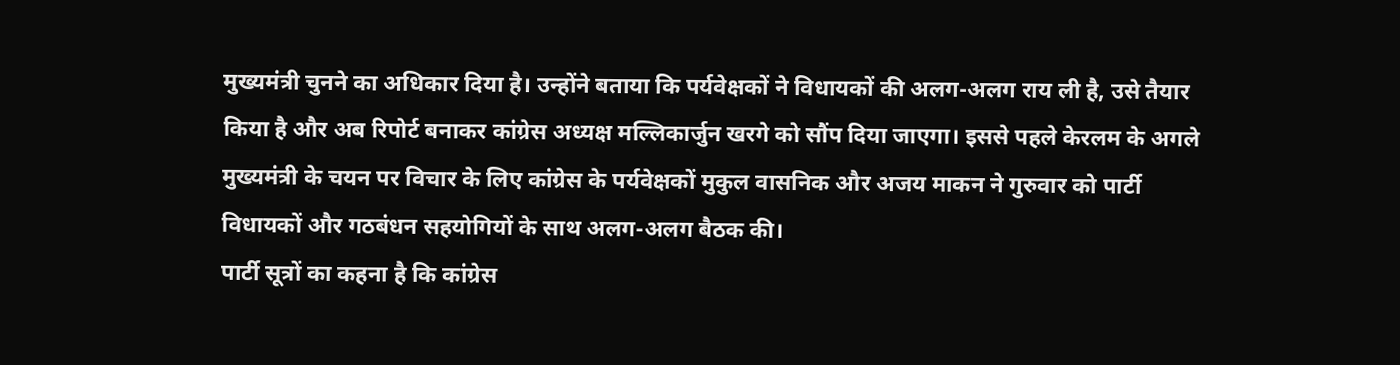मुख्यमंत्री चुनने का अधिकार दिया है। उन्होंने बताया कि पर्यवेक्षकों ने विधायकों की अलग-अलग राय ली है, उसे तैयार किया है और अब रिपोर्ट बनाकर कांग्रेस अध्यक्ष मल्लिकार्जुन खरगे को सौंप दिया जाएगा। इससे पहले केरलम के अगले मुख्यमंत्री के चयन पर विचार के लिए कांग्रेस के पर्यवेक्षकों मुकुल वासनिक और अजय माकन ने गुरुवार को पार्टी विधायकों और गठबंधन सहयोगियों के साथ अलग-अलग बैठक की।
पार्टी सूत्रों का कहना है कि कांग्रेस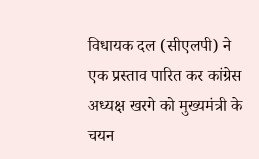विधायक दल (सीएलपी) ने एक प्रस्ताव पारित कर कांग्रेस अध्यक्ष खरगे को मुख्यमंत्री के चयन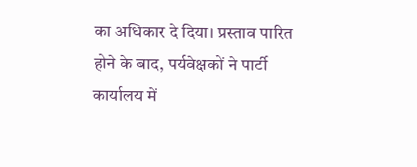का अधिकार दे दिया। प्रस्ताव पारित होने के बाद, पर्यवेक्षकों ने पार्टी कार्यालय में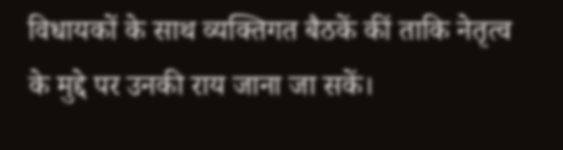विधायकों के साथ व्यक्तिगत बैठकें कीं ताकि नेतृत्व के मुद्दे पर उनकी राय जाना जा सकें।